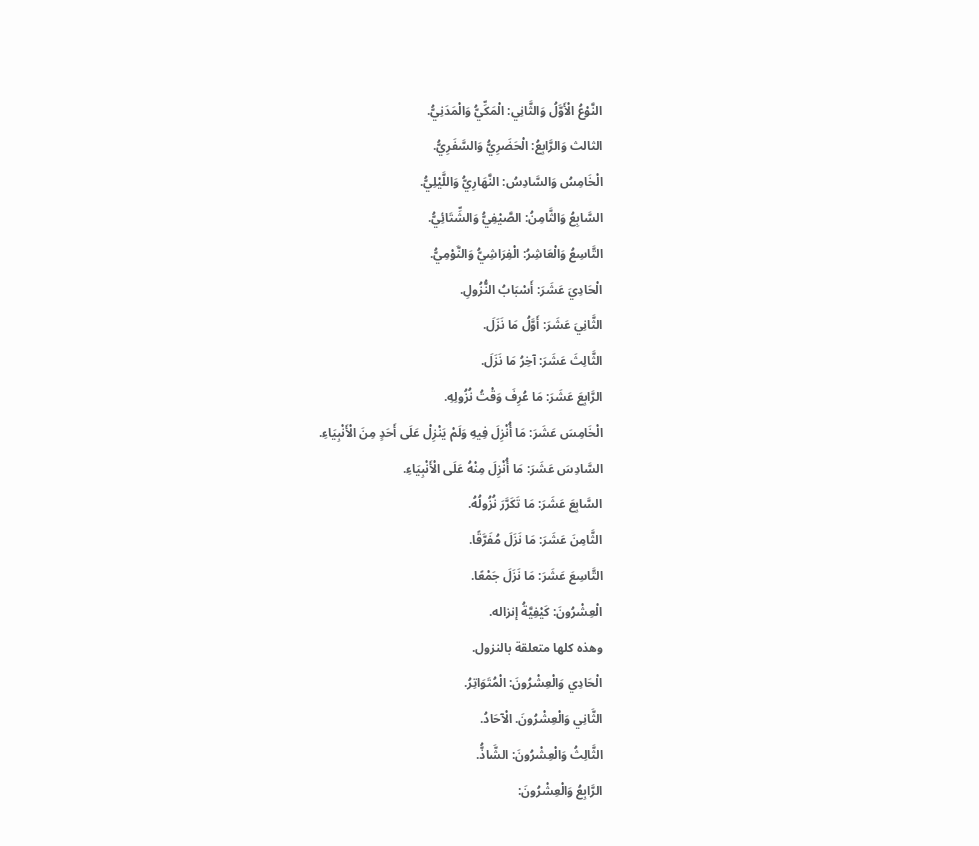النَّوْعُ الْأَوَّلُ وَالثَّانِي: الْمَكِّيُّ وَالْمَدَنِيُّ.
الثالث وَالرَّابِعُ: الْحَضَرِيُّ وَالسَّفَرِيُّ.
الْخَامِسُ وَالسَّادِسُ: النَّهَارِيُّ وَاللَّيْلِيُّ.
السَّابِعُ وَالثَّامِنُ: الصَّيْفِيُّ وَالشِّتَائِيُّ.
التَّاسِعُ وَالْعَاشِرُ: الْفِرَاشِيُّ وَالنَّوْمِيُّ.
الْحَادِيَ عَشَرَ: أَسْبَابُ النُّزُولِ.
الثَّانِيَ عَشَرَ: أَوَّلُ مَا نَزَلَ.
الثَّالِثَ عَشَرَ: آخِرُ مَا نَزَلَ.
الرَّابِعَ عَشَرَ: مَا عُرِفَ وَقْتُ نُزُولِهِ.
الْخَامِسَ عَشَرَ: مَا أُنْزِلَ فِيهِ وَلَمْ يَنْزِلْ عَلَى أَحَدٍ مِنَ الْأَنْبِيَاءِ.
السَّادِسَ عَشَرَ: مَا أُنْزِلَ مِنْهُ عَلَى الْأَنْبِيَاءِ.
السَّابِعَ عَشَرَ: مَا تَكَرَّرَ نُزُولُهُ.
الثَّامِنَ عَشَرَ: مَا نَزَلَ مُفَرَّقًا.
التَّاسِعَ عَشَرَ: مَا نَزَلَ جَمْعًا.
الْعِشْرُونَ: كَيْفِيَّةُ إنزاله.
وهذه كلها متعلقة بالنزول.
الْحَادِي وَالْعِشْرُونَ: الْمُتَوَاتِرُ.
الثَّانِي وَالْعِشْرُونَ. الْآحَادُ.
الثَّالِثُ وَالْعِشْرُونَ: الشَّاذُّ.
الرَّابِعُ وَالْعِشْرُونَ: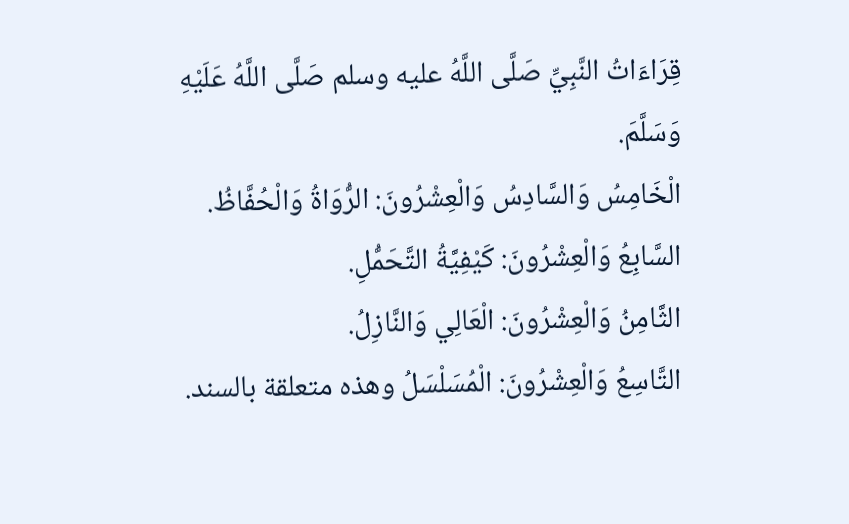قِرَاءَاتُ النَّبِيِّ صَلَّى اللَّهُ عليه وسلم صَلَّى اللَّهُ عَلَيْهِ وَسَلَّمَ.
الْخَامِسُ وَالسَّادِسُ وَالْعِشْرُونَ: الرُّوَاةُ وَالْحُفَّاظُ.
السَّابِعُ وَالْعِشْرُونَ: كَيْفِيَّةُ التَّحَمُّلِ.
الثَّامِنُ وَالْعِشْرُونَ: الْعَالِي وَالنَّازِلُ.
التَّاسِعُ وَالْعِشْرُونَ: الْمُسَلْسَلُ وهذه متعلقة بالسند.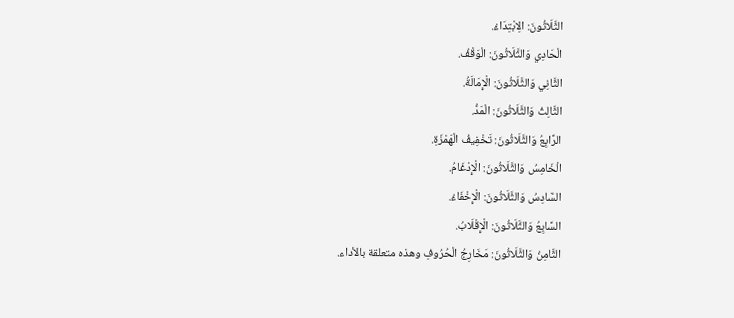الثَّلَاثُونَ: الِابْتِدَاءُ.
الْحَادِي وَالثَّلَاثُونَ: الْوَقْفُ.
الثَّانِي وَالثَّلَاثُونَ: الْإِمَالَةُ.
الثَّالِثُ وَالثَّلَاثُونَ: الْمَدُّ.
الرَّابِعُ وَالثَّلَاثُونَ: تَخْفِيفُ الْهَمْزَةِ.
الْخَامِسُ وَالثَّلَاثُونَ: الْإِدْغَامُ.
السَّادِسُ وَالثَّلَاثُونَ: الْإِخْفَاءُ.
السَّابِعُ وَالثَّلَاثُونَ: الْإِقْلَابُ.
الثَّامِنُ وَالثَّلَاثُونَ: مَخَارِجُ الْحُرُوفِ وهذه متعلقة بالأداء.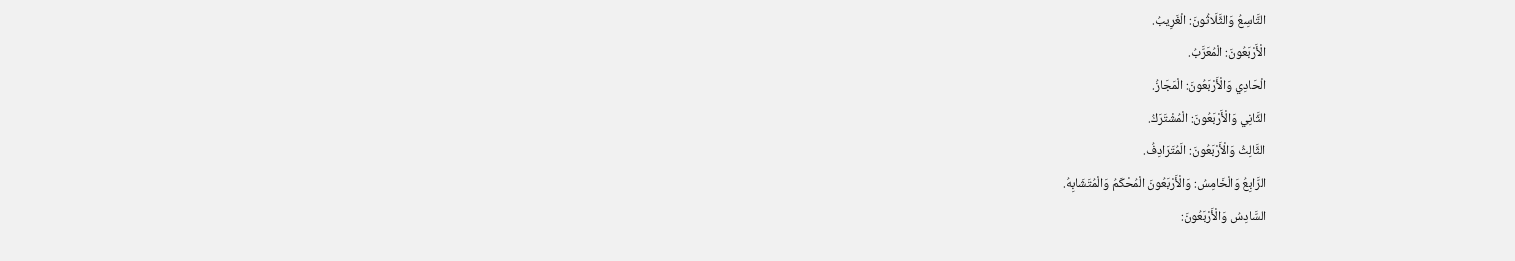التَّاسِعُ وَالثَّلَاثُونَ: الْغَرِيبُ.
الْأَرْبَعُونَ: الْمُعَرَّبُ.
الْحَادِي وَالْأَرْبَعُونَ: الْمَجَازُ.
الثَّانِي وَالْأَرْبَعُونَ: الْمُشْتَرَكُ.
الثَّالِثُ وَالْأَرْبَعُونَ: الَمُتَرَادِفُ.
الرَّابِعُ وَالْخَامِسُ: وَالْأَرْبَعُونَ الْمُحْكَمُ وَالْمُتَشَابِهُ.
السَّادِسُ وَالْأَرْبَعُونَ: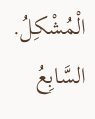الْمُشْكِلُ.
السَّابِعُ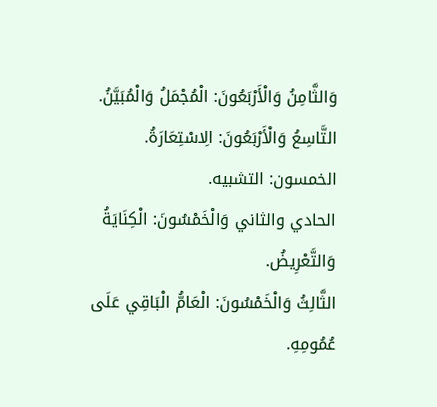وَالثَّامِنُ وَالْأَرْبَعُونَ: الْمُجْمَلُ وَالْمُبَيَّنُ.
التَّاسِعُ وَالْأَرْبَعُونَ: الِاسْتِعَارَةُ.
الخمسون: التشبيه.
الحادي والثاني وَالْخَمْسُونَ: الْكِنَايَةُ وَالتَّعْرِيضُ.
الثَّالِثُ وَالْخَمْسُونَ: الْعَامُّ الْبَاقِي عَلَى عُمُومِهِ.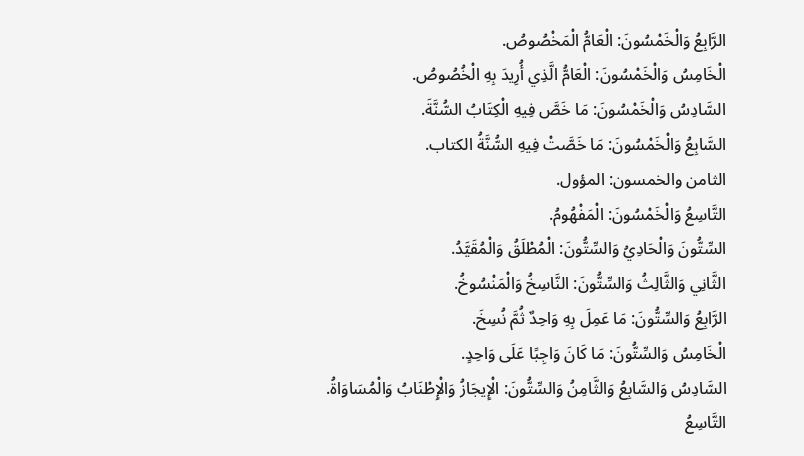الرَّابِعُ وَالْخَمْسُونَ: الْعَامُّ الْمَخْصُوصُ.
الْخَامِسُ وَالْخَمْسُونَ: الْعَامُّ الَّذِي أُرِيدَ بِهِ الْخُصُوصُ.
السَّادِسُ وَالْخَمْسُونَ: مَا خَصَّ فِيهِ الْكِتَابُ السُّنَّةَ.
السَّابِعُ وَالْخَمْسُونَ: مَا خَصَّتْ فِيهِ السُّنَّةُ الكتاب.
الثامن والخمسون: المؤول.
التَّاسِعُ وَالْخَمْسُونَ: الْمَفْهُومُ.
السِّتُّونَ وَالْحَادِيُ وَالسِّتُّونَ: الْمُطْلَقُ وَالْمُقَيَّدُ.
الثَّانِي وَالثَّالِثُ وَالسِّتُّونَ: النَّاسِخُ وَالْمَنْسُوخُ.
الرَّابِعُ وَالسِّتُّونَ: مَا عَمِلَ بِهِ وَاحِدٌ ثُمَّ نُسِخَ.
الْخَامِسُ وَالسِّتُّونَ: مَا كَانَ وَاجِبًا عَلَى وَاحِدٍ.
السَّادِسُ وَالسَّابِعُ وَالثَّامِنُ وَالسِّتُّونَ: الْإِيجَازُ وَالْإِطْنَابُ وَالْمُسَاوَاةُ.
التَّاسِعُ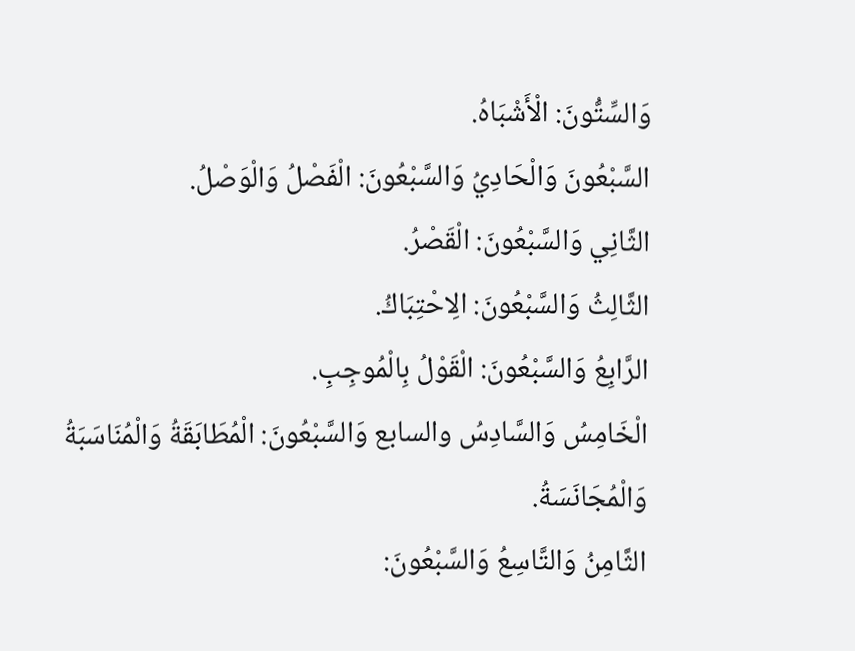وَالسِّتُّونَ: الْأَشْبَاهُ.
السَّبْعُونَ وَالْحَادِيُ وَالسَّبْعُونَ: الْفَصْلُ وَالْوَصْلُ.
الثَّانِي وَالسَّبْعُونَ: الْقَصْرُ.
الثَّالِثُ وَالسَّبْعُونَ: الِاحْتِبَاكُ.
الرَّابِعُ وَالسَّبْعُونَ: الْقَوْلُ بِالْمُوجِبِ.
الْخَامِسُ وَالسَّادِسُ والسابع وَالسَّبْعُونَ: الْمُطَابَقَةُ وَالْمُنَاسَبَةُ وَالْمُجَانَسَةُ.
الثَّامِنُ وَالتَّاسِعُ وَالسَّبْعُونَ: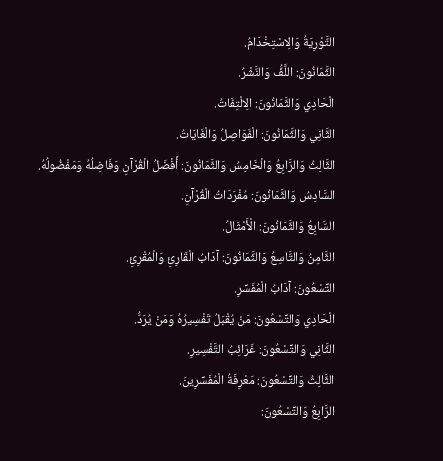التَّوْرِيَةُ وَالِاسْتِخْدَامُ.
الثَّمَانُونَ: اللَّفُّ وَالنَّشْرُ.
الْحَادِي وَالثَّمَانُونَ: الِالْتِفَاتُ.
الثَّانِي وَالثَّمَانُونَ: الْفَوَاصِلُ وَالْغَايَاتُ.
الثَّالِثُ وَالرَّابِعُ وَالْخَامِسُ وَالثَّمَانُونَ: أَفْضَلُ الْقُرْآنِ وَفَاضِلُهُ وَمَفْضُولُهُ.
السَّادِسُ وَالثَّمَانُونَ: مُفْرَدَاتُ الْقُرْآنِ.
السَّابِعُ وَالثَّمَانُونَ: الْأَمْثَالُ.
الثَّامِنُ وَالتَّاسِعُ وَالثَّمَانُونَ: آدَابُ الْقَارِئِ وَالْمُقْرِئِ.
التِّسْعُونَ: آدَابُ الْمُفَسِّرِ.
الْحَادِي وَالتِّسْعُونَ: مَنْ يُقْبَلُ تَفْسِيرُهُ وَمَنْ يُرَدُّ.
الثَّانِي وَالتِّسْعُونَ: غَرَائِبُ التَّفْسِيرِ.
الثَّالِثُ وَالتِّسْعُونَ: مَعْرِفَةُ الْمُفَسِّرِينَ.
الرَّابِعُ وَالتِّسْعُونَ: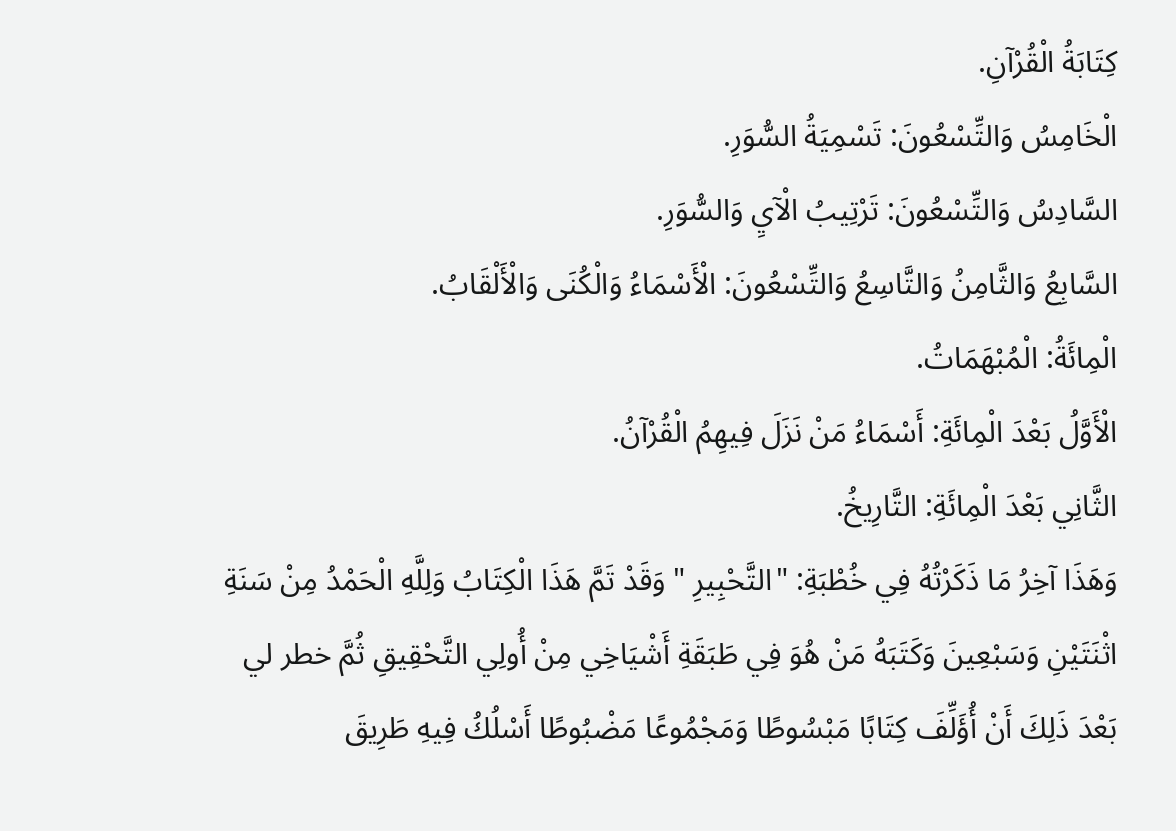كِتَابَةُ الْقُرْآنِ.
الْخَامِسُ وَالتِّسْعُونَ: تَسْمِيَةُ السُّوَرِ.
السَّادِسُ وَالتِّسْعُونَ: تَرْتِيبُ الْآيِ وَالسُّوَرِ.
السَّابِعُ وَالثَّامِنُ وَالتَّاسِعُ وَالتِّسْعُونَ: الْأَسْمَاءُ وَالْكُنَى وَالْأَلْقَابُ.
الْمِائَةُ: الْمُبْهَمَاتُ.
الْأَوَّلُ بَعْدَ الْمِائَةِ: أَسْمَاءُ مَنْ نَزَلَ فِيهِمُ الْقُرْآنُ.
الثَّانِي بَعْدَ الْمِائَةِ: التَّارِيخُ.
وَهَذَا آخِرُ مَا ذَكَرْتُهُ فِي خُطْبَةِ: "التَّحْبِيرِ " وَقَدْ تَمَّ هَذَا الْكِتَابُ وَلِلَّهِ الْحَمْدُ مِنْ سَنَةِ اثْنَتَيْنِ وَسَبْعِينَ وَكَتَبَهُ مَنْ هُوَ فِي طَبَقَةِ أَشْيَاخِي مِنْ أُولِي التَّحْقِيقِ ثُمَّ خطر لي بَعْدَ ذَلِكَ أَنْ أُؤَلِّفَ كِتَابًا مَبْسُوطًا وَمَجْمُوعًا مَضْبُوطًا أَسْلُكُ فِيهِ طَرِيقَ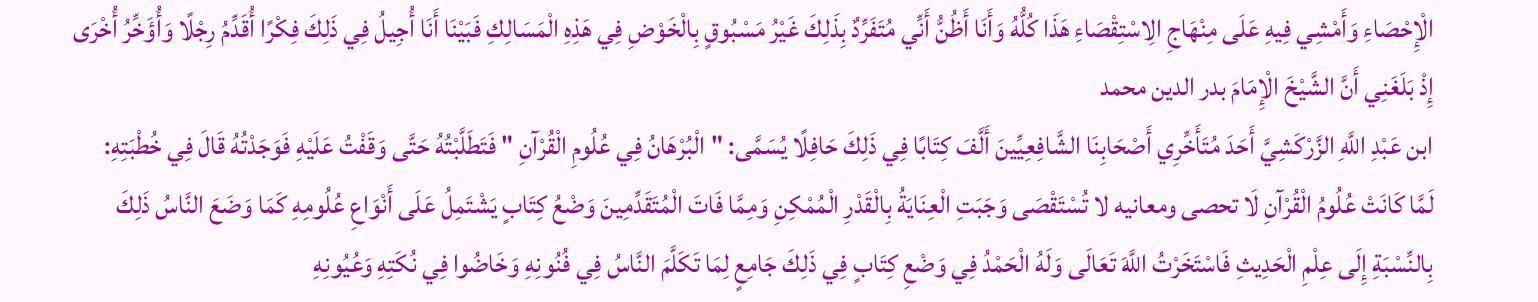الْإِحْصَاءِ وَأَمْشِي فِيهِ عَلَى مِنْهَاجِ الِاسْتِقْصَاءِ هَذَا كُلُّهُ وَأَنَا أَظُنُّ أَنِّي مُتَفَرِّدٌ بِذَلِكَ غَيْرُ مَسْبُوقٍ بِالْخَوْضِ فِي هَذِهِ الْمَسَالِكِ فَبَيْنَا أَنَا أُجِيلُ فِي ذَلِكَ فِكْرًا أُقَدِّمُ رِجْلًا وَأُؤَخِّرُ أُخْرَى إِذْ بَلَغَنِي أَنَّ الشَّيْخَ الْإِمَامَ بدر الدين محمد
ابن عَبْدِ اللَّهِ الزَّرْكَشِيَّ أَحَدَ مُتَأَخِّرِي أَصْحَابِنَا الشَّافِعِيِّينَ أَلَّفَ كِتَابًا فِي ذَلِكَ حَافِلًا يُسَمَّى: "الْبُرْهَانُ فِي عُلُومِ الْقُرْآنِ " فَتَطَلَّبْتُهُ حَتَّى وَقَفْتُ عَلَيْهِ فَوَجَدْتُهُ قَالَ فِي خُطْبَتِهِ:
لَمَّا كَانَتْ عُلُومُ الْقُرْآنِ لَا تحصى ومعانيه لا تُسْتَقْصَى وَجَبَتِ الْعِنَايَةُ بِالْقَدْرِ الْمُمْكِنِ وَمِمَّا فَاتَ الْمُتَقَدِّمِينَ وَضْعُ كِتَابٍ يَشْتَمِلُ عَلَى أَنْوَاعِ عُلُومِهِ كَمَا وَضَعَ النَّاسُ ذَلِكَ بِالنِّسْبَةِ إِلَى عِلْمِ الْحَدِيثِ فَاسْتَخَرْتُ اللَّهَ تَعَالَى وَلَهُ الْحَمْدُ فِي وَضْعِ كِتَابٍ فِي ذَلِكَ جَامِعٍ لِمَا تَكَلَّمَ النَّاسُ فِي فُنُونِهِ وَخَاضُوا فِي نُكَتِهِ وَعُيُونِهِ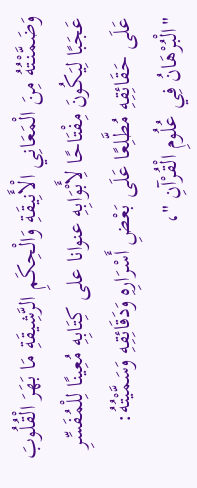وَضَمَّنْتُهُ مِنَ الْمَعَانِي الْأَنِيقَةِ وَالْحِكَمِ الرَّشِيقَةِ مَا بَهَرَ الْقُلُوبَ عَجَبًا لِيَكُونَ مِفْتَاحًا لِأَبْوَابِهِ عنوانا على كِتَابِهِ مُعِينًا لِلْمُفَسِّرِ عَلَى حَقَائِقِهِ مُطَّلِعًا عَلَى بَعْضِ أَسْرَارِهِ وَدَقَائِقِهِ وَسَمَّيْتُهُ: "الْبُرْهَانُ فِي عُلُومِ الْقُرْآنِ "،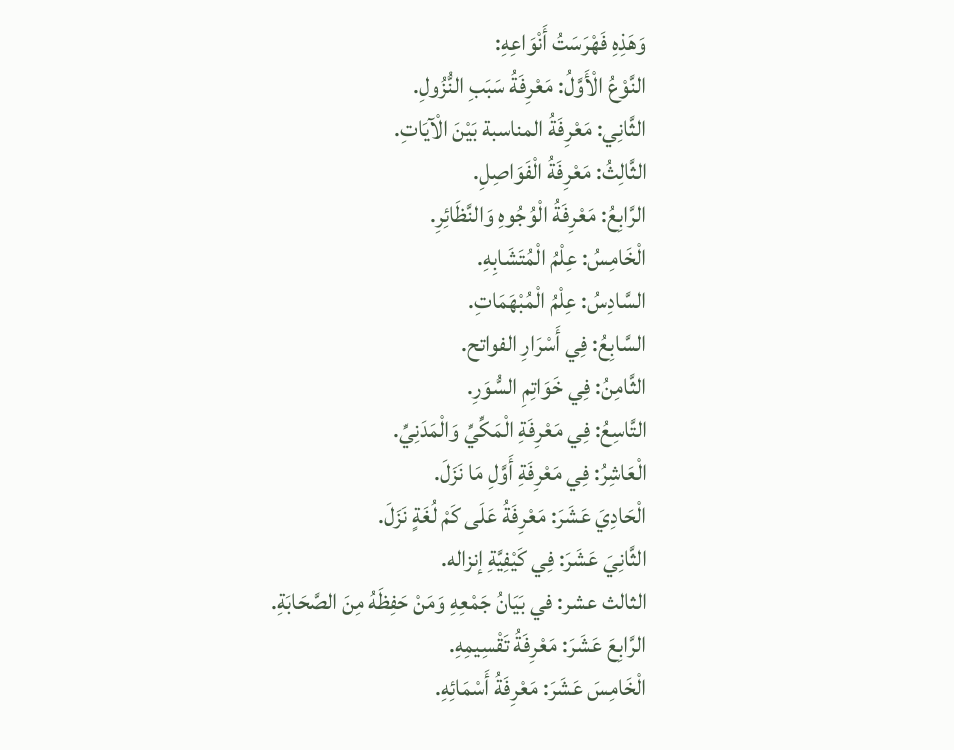وَهَذِهِ فَهْرَسَتُ أَنْوَاعِهِ:
النَّوْعُ الْأَوَّلُ: مَعْرِفَةُ سَبَبِ النُّزُولِ.
الثَّانِي: مَعْرِفَةُ المناسبة بَيْنَ الْآيَاتِ.
الثَّالِثُ: مَعْرِفَةُ الْفَوَاصِلِ.
الرَّابِعُ: مَعْرِفَةُ الْوُجُوهِ وَالنَّظَائِرِ.
الْخَامِسُ: عِلْمُ الْمُتَشَابِهِ.
السَّادِسُ: عِلْمُ الْمُبْهَمَاتِ.
السَّابِعُ: فِي أَسْرَارِ الفواتح.
الثَّامِنُ: فِي خَوَاتِمِ السُّوَرِ.
التَّاسِعُ: فِي مَعْرِفَةِ الْمَكِّيِّ وَالْمَدَنِيِّ.
الْعَاشِرُ: فِي مَعْرِفَةِ أَوَّلِ مَا نَزَلَ.
الْحَادِيَ عَشَرَ: مَعْرِفَةُ عَلَى كَمْ لُغَةٍ نَزَلَ.
الثَّانِيَ عَشَرَ: فِي كَيْفِيَّةِ إنزاله.
الثالث عشر: في بَيَانُ جَمْعِهِ وَمَنْ حَفِظَهُ مِنَ الصَّحَابَةِ.
الرَّابِعَ عَشَرَ: مَعْرِفَةُ تَقْسِيمِهِ.
الْخَامِسَ عَشَرَ: مَعْرِفَةُ أَسْمَائِهِ.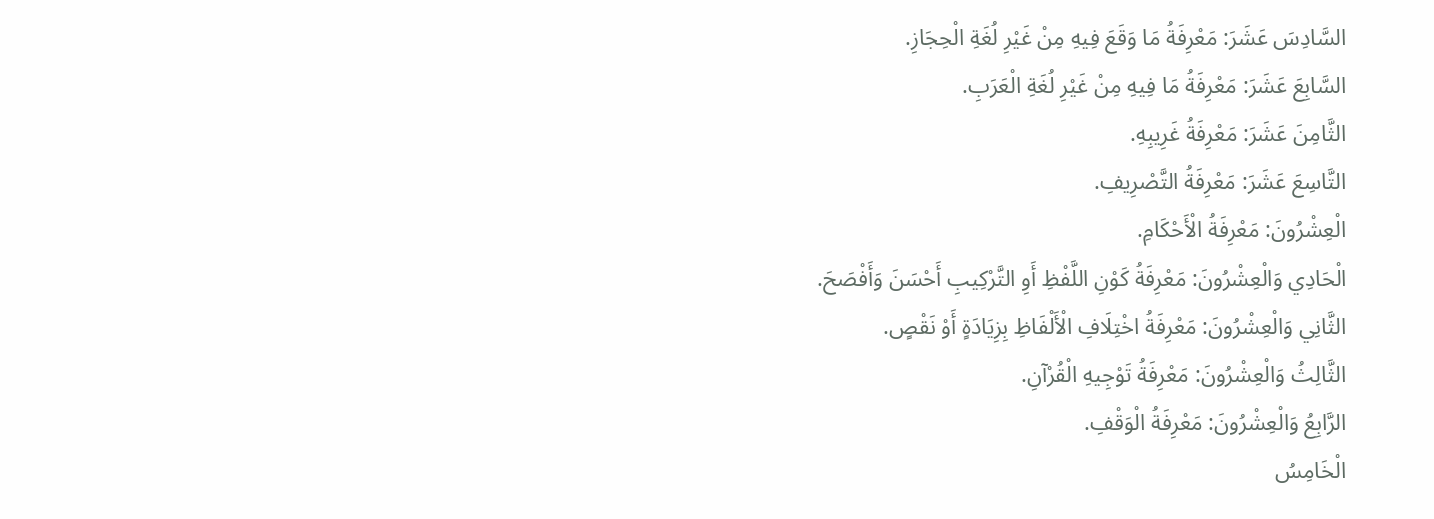السَّادِسَ عَشَرَ: مَعْرِفَةُ مَا وَقَعَ فِيهِ مِنْ غَيْرِ لُغَةِ الْحِجَازِ.
السَّابِعَ عَشَرَ: مَعْرِفَةُ مَا فِيهِ مِنْ غَيْرِ لُغَةِ الْعَرَبِ.
الثَّامِنَ عَشَرَ: مَعْرِفَةُ غَرِيبِهِ.
التَّاسِعَ عَشَرَ: مَعْرِفَةُ التَّصْرِيفِ.
الْعِشْرُونَ: مَعْرِفَةُ الْأَحْكَامِ.
الْحَادِي وَالْعِشْرُونَ: مَعْرِفَةُ كَوْنِ اللَّفْظِ أَوِ التَّرْكِيبِ أَحْسَنَ وَأَفْصَحَ.
الثَّانِي وَالْعِشْرُونَ: مَعْرِفَةُ اخْتِلَافِ الْأَلْفَاظِ بِزِيَادَةٍ أَوْ نَقْصٍ.
الثَّالِثُ وَالْعِشْرُونَ: مَعْرِفَةُ تَوْجِيهِ الْقُرْآنِ.
الرَّابِعُ وَالْعِشْرُونَ: مَعْرِفَةُ الْوَقْفِ.
الْخَامِسُ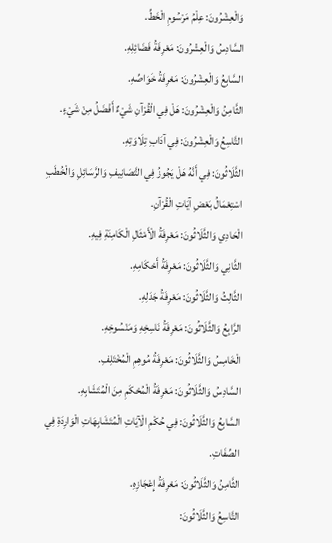وَالْعِشْرُونَ: عِلْمُ مَرْسُومِ الْخَطِّ.
السَّادِسُ وَالْعِشْرُونَ: مَعْرِفَةُ فَضَائِلِهِ.
السَّابِعُ وَالْعِشْرُونَ: مَعْرِفَةُ خَوَاصِّهِ.
الثَّامِنُ وَالْعِشْرُونَ: هَلْ فِي الْقُرْآنِ شَيْءٌ أَفْضَلُ مِنْ شَيْءٍ.
التَّاسِعُ وَالْعِشْرُونَ: فِي آدَابِ تِلَاوَتِهِ.
الثَّلَاثُونَ: فِي أَنَّهُ هَلْ يَجُوزُ فِي التَّصَانِيفِ وَالرَّسَائِلِ وَالْخُطَبِ اسْتِعْمَالُ بَعْضِ آيَاتِ الْقُرْآنِ.
الْحَادِي وَالثَّلَاثُونَ: مَعْرِفَةُ الْأَمْثَالِ الْكَامِنَةِ فِيهِ.
الثَّانِي وَالثَّلَاثُونَ: مَعْرِفَةُ أَحْكَامِهِ.
الثَّالِثُ وَالثَّلَاثُونَ: مَعْرِفَةُ جَدَلِهِ.
الرَّابِعُ وَالثَّلَاثُونَ: مَعْرِفَةُ نَاسِخِهِ وَمَنْسُوخِهِ.
الْخَامِسُ وَالثَّلَاثُونَ: مَعْرِفَةُ مُوهِمِ الْمُخْتَلِفِ.
السَّادِسُ وَالثَّلَاثُونَ: مَعْرِفَةُ الْمُحْكَمِ مِنَ الْمُتَشَابِهِ.
السَّابِعُ وَالثَّلَاثُونَ: فِي حُكْمِ الْآيَاتِ الْمُتَشَابِهَاتِ الْوَارِدَةِ فِي الصِّفَاتِ.
الثَّامِنُ وَالثَّلَاثُونَ: مَعْرِفَةُ إِعْجَازِهِ.
التَّاسِعُ وَالثَّلَاثُونَ: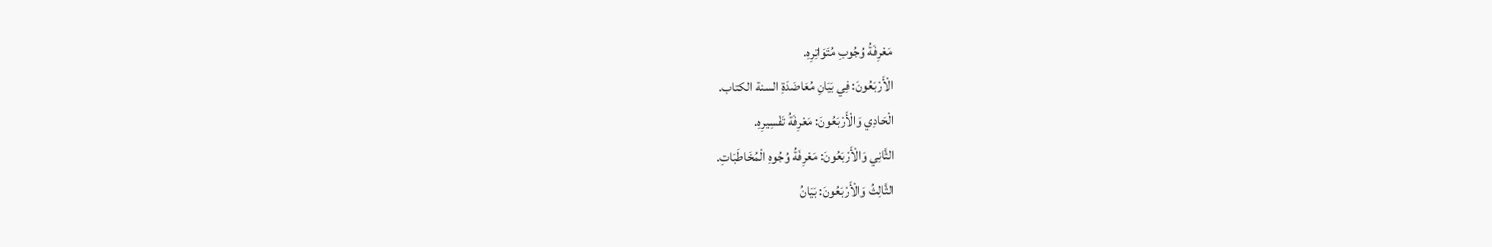مَعْرِفَةُ وُجُوبِ مُتَوَاتِرِهِ.
الْأَرْبَعُونَ: فِي بَيَانِ مُعَاضَدَةِ السنة الكتاب.
الْحَادِي وَالْأَرْبَعُونَ: مَعْرِفَةُ تَفْسِيرِهِ.
الثَّانِي وَالْأَرْبَعُونَ: مَعْرِفَةُ وُجُوهِ الْمُخَاطَبَاتِ.
الثَّالِثُ وَالْأَرْبَعُونَ: بَيَانُ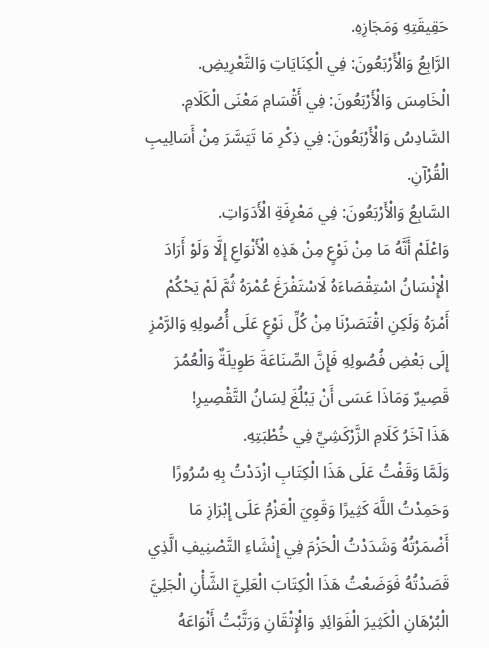حَقِيقَتِهِ وَمَجَازِهِ.
الرَّابِعُ وَالْأَرْبَعُونَ: فِي الْكِنَايَاتِ وَالتَّعْرِيضِ.
الْخَامِسَ وَالْأَرْبَعُونَ: فِي أَقْسَامِ مَعْنَى الْكَلَامِ.
السَّادِسُ وَالْأَرْبَعُونَ: فِي ذِكْرِ مَا تَيَسَّرَ مِنْ أَسَالِيبِ الْقُرْآنِ.
السَّابِعُ وَالْأَرْبَعُونَ: فِي مَعْرِفَةِ الْأَدَوَاتِ.
وَاعْلَمْ أَنَّهُ مَا مِنْ نَوْعٍ مِنْ هَذِهِ الْأَنْوَاعِ إِلَّا وَلَوْ أَرَادَ الْإِنْسَانُ اسْتِقْصَاءَهُ لَاسْتَفْرَغَ عُمْرَهُ ثُمَّ لَمْ يَحْكُمْ أَمْرَهُ وَلَكِنِ اقْتَصَرْنَا مِنْ كُلِّ نَوْعٍ عَلَى أُصُولِهِ وَالرَّمْزِ إِلَى بَعْضِ فُصُولِهِ فَإِنَّ الصِّنَاعَةَ طَوِيلَةٌ وَالْعُمُرَ قَصِيرٌ وَمَاذَا عَسَى أَنْ يَبْلُغَ لِسَانُ التَّقْصِيرِ!
هَذَا آخَرُ كَلَامِ الزَّرْكَشِيِّ فِي خُطْبَتِهِ.
وَلَمَّا وَقَفْتُ عَلَى هَذَا الْكِتَابِ ازْدَدْتُ بِهِ سُرُورًا وَحَمِدْتُ اللَّهَ كَثِيرًا وَقَوِيَ الْعَزْمُ عَلَى إِبْرَازِ مَا أَضْمَرْتُهُ وَشَدَدْتُ الْحَزْمَ فِي إِنْشَاءِ التَّصْنِيفِ الَّذِي قَصَدْتُهُ فَوَضَعْتُ هَذَا الْكِتَابَ الْعَلِيَّ الشَّأْنِ الْجَلِيَّ الْبُرْهَانِ الْكَثِيرَ الْفَوَائِدِ وَالْإِتْقَانِ وَرَتَّبْتُ أَنْوَاعَهُ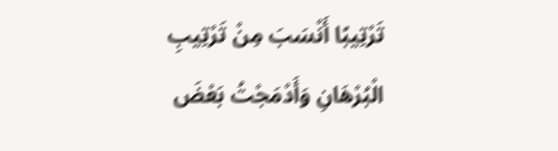تَرْتِيبًا أَنْسَبَ مِنْ تَرْتِيبِ الْبُرْهَانِ وَأَدْمَجْتُ بَعْضَ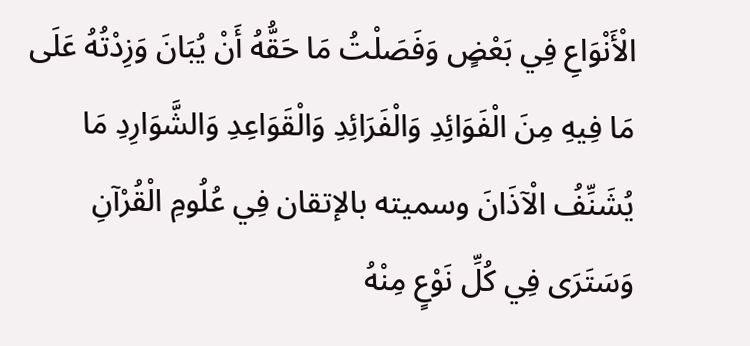الْأَنْوَاعِ فِي بَعْضٍ وَفَصَلْتُ مَا حَقُّهُ أَنْ يُبَانَ وَزِدْتُهُ عَلَى مَا فِيهِ مِنَ الْفَوَائِدِ وَالْفَرَائِدِ وَالْقَوَاعِدِ وَالشَّوَارِدِ مَا يُشَنِّفُ الْآذَانَ وسميته بالإتقان فِي عُلُومِ الْقُرْآنِ وَسَتَرَى فِي كُلِّ نَوْعٍ مِنْهُ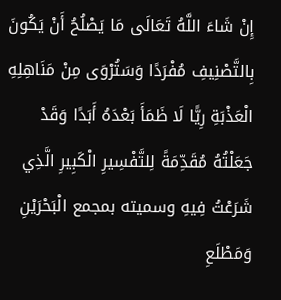إِنْ شَاءَ اللَّهُ تَعَالَى مَا يَصْلُحُ أَنْ يَكُونَ بِالتَّصْنِيفِ مُفْرَدًا وَسَتُرْوَى مِنْ مَنَاهِلِهِ الْعَذْبَةِ رِيًّا لَا ظَمَأَ بَعْدَهُ أَبَدًا وَقَدْ جَعَلْتُهُ مُقَدِّمَةً لِلتَّفْسِيرِ الْكَبِيرِ الَّذِي شَرَعْتُ فِيهِ وسميته بمجمع الْبَحْرَيْنِ وَمَطْلَعِ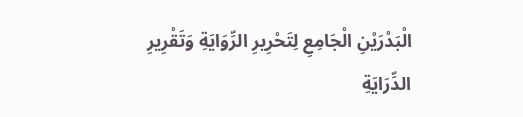الْبَدْرَيْنِ الْجَامِعِ لِتَحْرِيرِ الرِّوَايَةِ وَتَقْرِيرِ الدِّرَايَةِ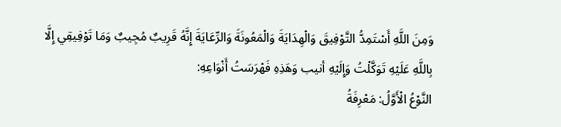وَمِنَ اللَّهِ أَسْتَمِدُّ التَّوْفِيقَ وَالْهِدَايَةَ وَالْمَعُونَةَ وَالرِّعَايَةَ إِنَّهُ قَرِيبٌ مُجِيبٌ وَمَا تَوْفِيقِي إِلَّا بِاللَّهِ عَلَيْهِ تَوَكَّلْتُ وَإِلَيْهِ أنيب وَهَذِهِ فَهْرَسَتُ أَنْوَاعِهِ:
النَّوْعُ الْأَوَّلُ: مَعْرِفَةُ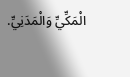الْمَكِّيِّ وَالْمَدَنِيِّ.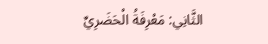الثَّانِي: مَعْرِفَةُ الْحَضَرِيِّ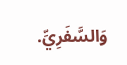وَالسَّفَرِيِّ.